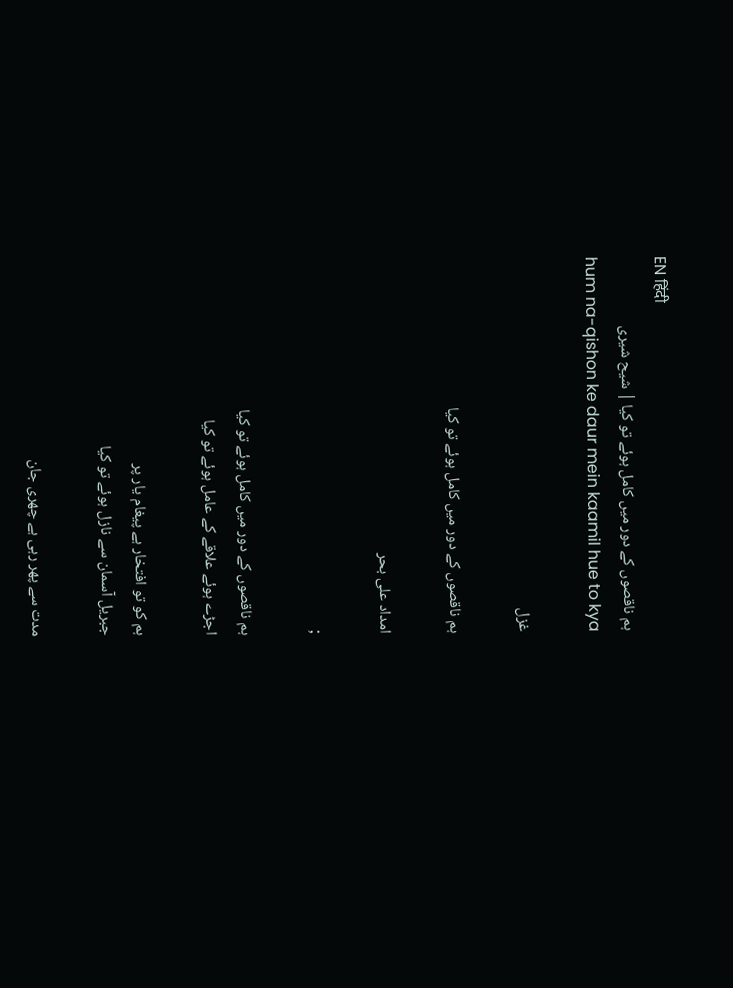EN हिंदी
ہم ناقصوں کے دور میں کامل ہوئے تو کیا | شیح شیری
hum na-qishon ke daur mein kaamil hue to kya

غزل

ہم ناقصوں کے دور میں کامل ہوئے تو کیا

امداد علی بحر

;

ہم ناقصوں کے دور میں کامل ہوئے تو کیا
اجڑے ہوئے علاقے کے عامل ہوئے تو کیا

ہم کو تو افتخار ہے پیغام یار پر
جبریل آسمان سے نازل ہوئے تو کیا

مدت سے پھر رہی ہے چھری جان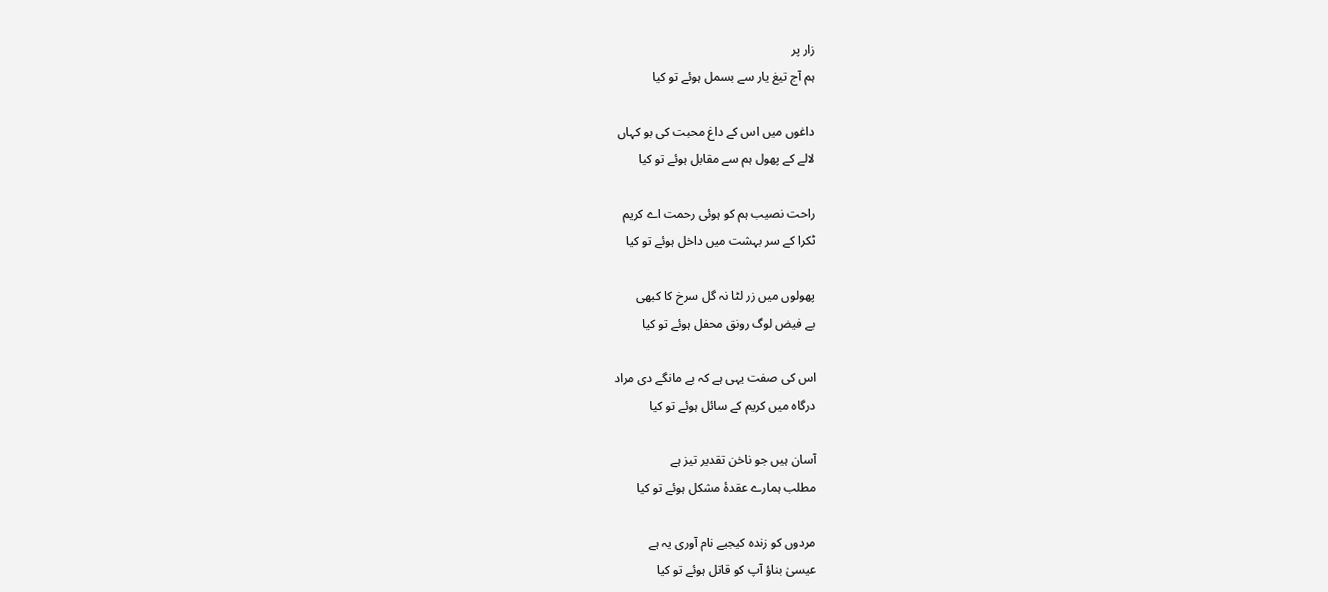زار پر
ہم آج تیغ یار سے بسمل ہوئے تو کیا

داغوں میں اس کے داغ محبت کی بو کہاں
لالے کے پھول ہم سے مقابل ہوئے تو کیا

راحت نصیب ہم کو ہوئی رحمت اے کریم
ٹکرا کے سر بہشت میں داخل ہوئے تو کیا

پھولوں میں زر لٹا نہ گل سرخ کا کبھی
بے فیض لوگ رونق محفل ہوئے تو کیا

اس کی صفت یہی ہے کہ بے مانگے دی مراد
درگاہ میں کریم کے سائل ہوئے تو کیا

آسان ہیں جو ناخن تقدیر تیز ہے
مطلب ہمارے عقدۂ مشکل ہوئے تو کیا

مردوں کو زندہ کیجیے نام آوری یہ ہے
عیسیٰ بناؤ آپ کو قاتل ہوئے تو کیا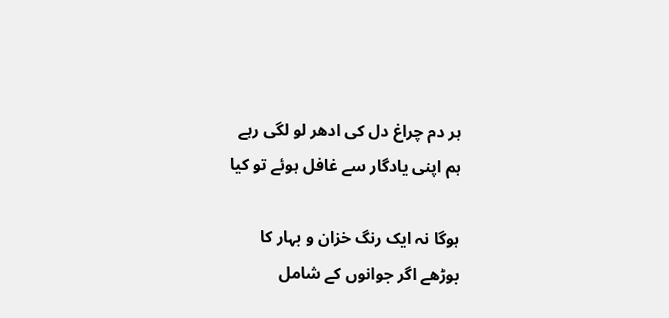ہر دم چراغ دل کی ادھر لو لگی رہے
ہم اپنی یادگار سے غافل ہوئے تو کیا

ہوگا نہ ایک رنگ خزان و بہار کا
بوڑھے اگر جوانوں کے شامل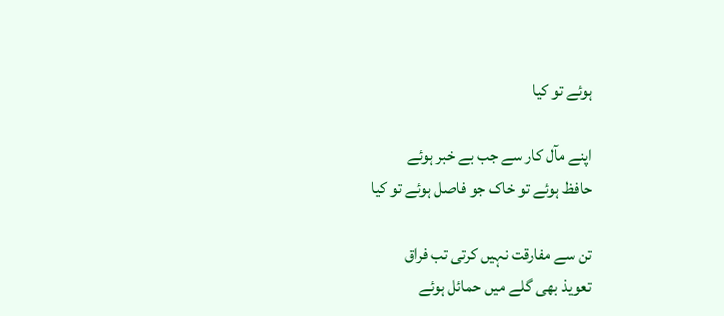ہوئے تو کیا

اپنے مآل کار سے جب بے خبر ہوئے
حافظ ہوئے تو خاک جو فاصل ہوئے تو کیا

تن سے مفارقت نہیں کرتی تب فراق
تعویذ بھی گلے میں حمائل ہوئے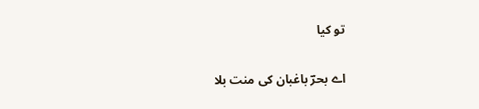تو کیا

اے بحرؔ باغبان کی منت بلا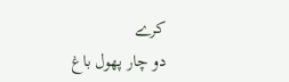کرے
دو چار پھول باغ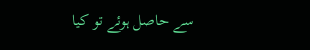سے حاصل ہوئے تو کیا